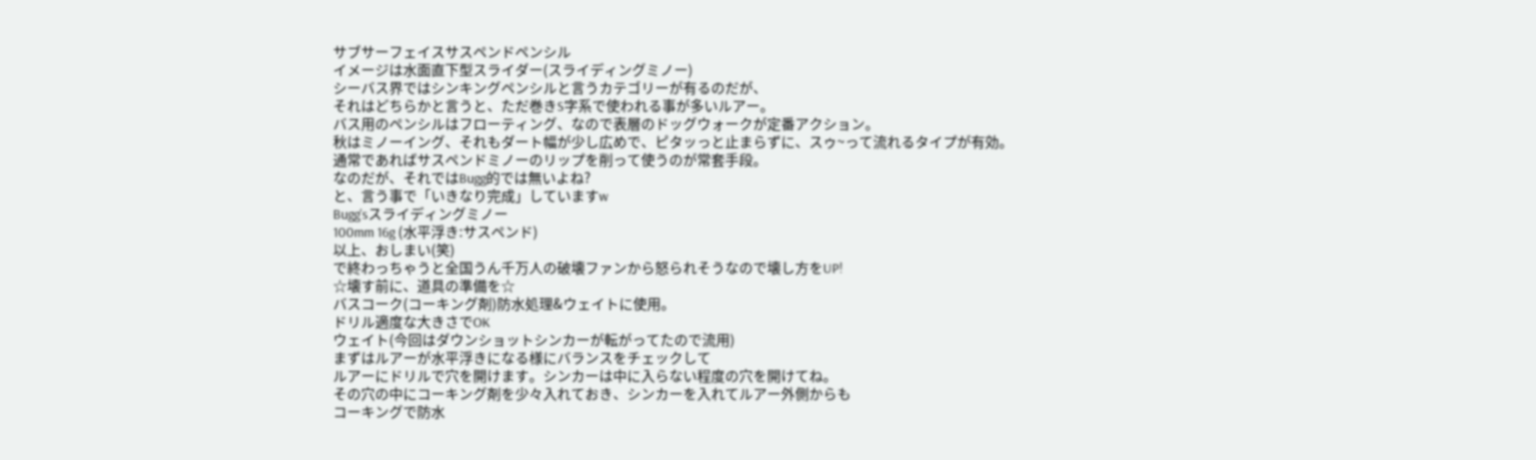サブサーフェイスサスペンドペンシル
イメージは水面直下型スライダー(スライディングミノー)
シーバス界ではシンキングペンシルと言うカテゴリーが有るのだが、
それはどちらかと言うと、ただ巻きS字系で使われる事が多いルアー。
バス用のペンシルはフローティング、なので表層のドッグウォークが定番アクション。
秋はミノーイング、それもダート幅が少し広めで、ピタッっと止まらずに、スゥ~って流れるタイプが有効。
通常であればサスペンドミノーのリップを削って使うのが常套手段。
なのだが、それではBugg的では無いよね?
と、言う事で「いきなり完成」していますw
Bugg'sスライディングミノー
100mm 16g (水平浮き:サスペンド)
以上、おしまい(笑)
で終わっちゃうと全国うん千万人の破壊ファンから怒られそうなので壊し方をUP!
☆壊す前に、道具の準備を☆
バスコーク(コーキング剤)防水処理&ウェイトに使用。
ドリル適度な大きさでOK
ウェイト(今回はダウンショットシンカーが転がってたので流用)
まずはルアーが水平浮きになる様にバランスをチェックして
ルアーにドリルで穴を開けます。シンカーは中に入らない程度の穴を開けてね。
その穴の中にコーキング剤を少々入れておき、シンカーを入れてルアー外側からも
コーキングで防水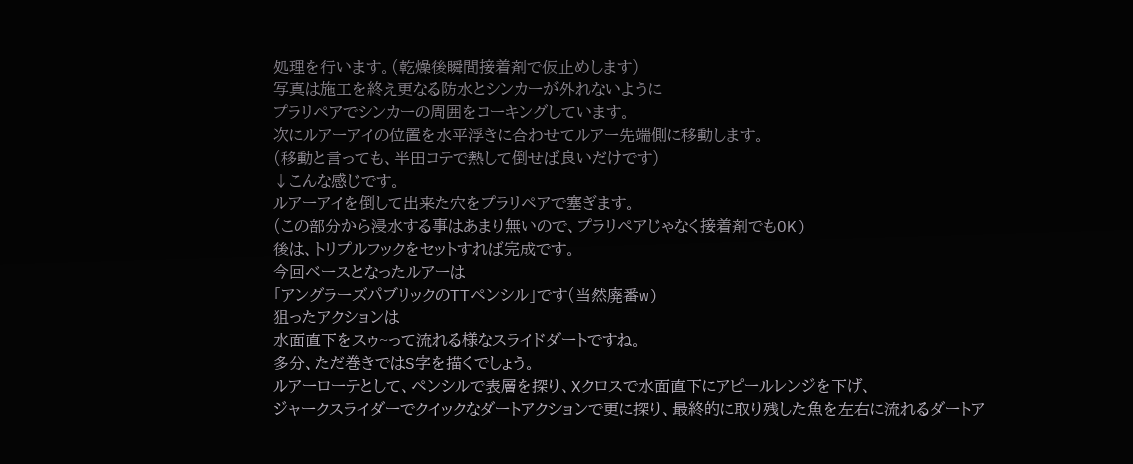処理を行います。(乾燥後瞬間接着剤で仮止めします)
写真は施工を終え更なる防水とシンカーが外れないように
プラリペアでシンカーの周囲をコーキングしています。
次にルアーアイの位置を水平浮きに合わせてルアー先端側に移動します。
(移動と言っても、半田コテで熱して倒せば良いだけです)
↓こんな感じです。
ルアーアイを倒して出来た穴をプラリペアで塞ぎます。
(この部分から浸水する事はあまり無いので、プラリペアじゃなく接着剤でもOK)
後は、トリプルフックをセットすれば完成です。
今回ベースとなったルアーは
「アングラーズパブリックのTTペンシル」です(当然廃番w)
狙ったアクションは
水面直下をスゥ~って流れる様なスライドダートですね。
多分、ただ巻きではS字を描くでしょう。
ルアーローテとして、ペンシルで表層を探り、Xクロスで水面直下にアピールレンジを下げ、
ジャークスライダーでクイックなダートアクションで更に探り、最終的に取り残した魚を左右に流れるダートア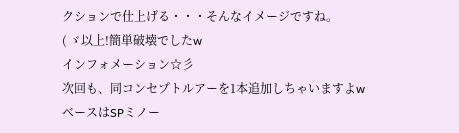クションで仕上げる・・・そんなイメージですね。
( ゞ以上!簡単破壊でしたw
インフォメーション☆彡
次回も、同コンセプトルアーを1本追加しちゃいますよw
ベースはSPミノー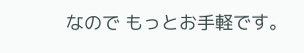なので もっとお手軽です。